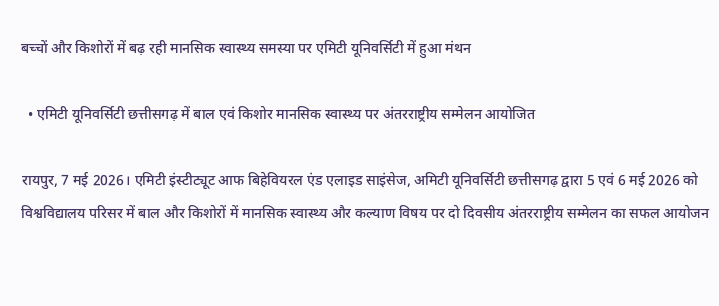बच्चों और किशोरों में बढ़ रही मानसिक स्वास्थ्य समस्या पर एमिटी यूनिवर्सिटी में हुआ मंथन

  • एमिटी यूनिवर्सिटी छत्तीसगढ़ में बाल एवं किशोर मानसिक स्वास्थ्य पर अंतरराष्ट्रीय सम्मेलन आयोजित

रायपुर, 7 मई 2026। एमिटी इंस्टीट्यूट आफ बिहेवियरल एंड एलाइड साइंसेज, अमिटी यूनिवर्सिटी छत्तीसगढ़ द्वारा 5 एवं 6 मई 2026 को विश्वविद्यालय परिसर में बाल और किशोरों में मानसिक स्वास्थ्य और कल्याण विषय पर दो दिवसीय अंतरराष्ट्रीय सम्मेलन का सफल आयोजन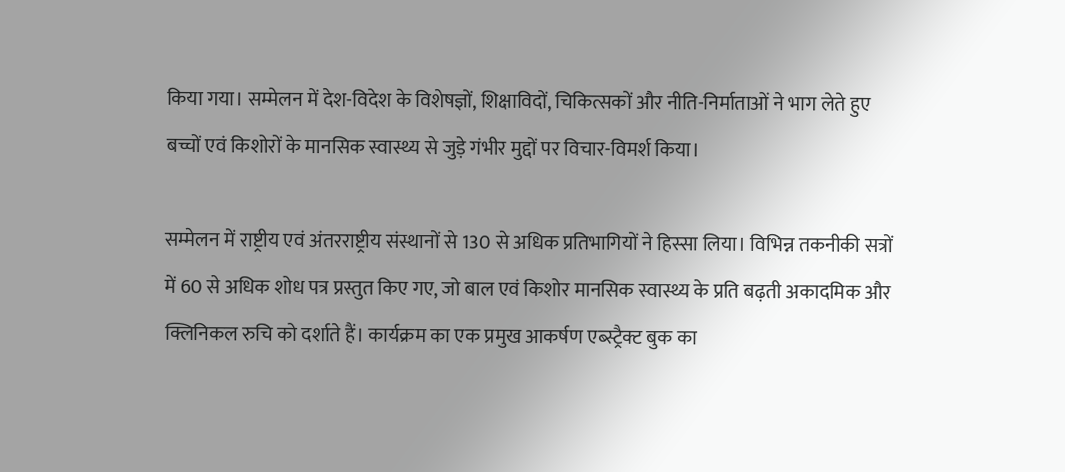किया गया। सम्मेलन में देश-विदेश के विशेषज्ञों, शिक्षाविदों, चिकित्सकों और नीति-निर्माताओं ने भाग लेते हुए बच्चों एवं किशोरों के मानसिक स्वास्थ्य से जुड़े गंभीर मुद्दों पर विचार-विमर्श किया।

सम्मेलन में राष्ट्रीय एवं अंतरराष्ट्रीय संस्थानों से 130 से अधिक प्रतिभागियों ने हिस्सा लिया। विभिन्न तकनीकी सत्रों में 60 से अधिक शोध पत्र प्रस्तुत किए गए, जो बाल एवं किशोर मानसिक स्वास्थ्य के प्रति बढ़ती अकादमिक और क्लिनिकल रुचि को दर्शाते हैं। कार्यक्रम का एक प्रमुख आकर्षण एब्स्ट्रैक्ट बुक का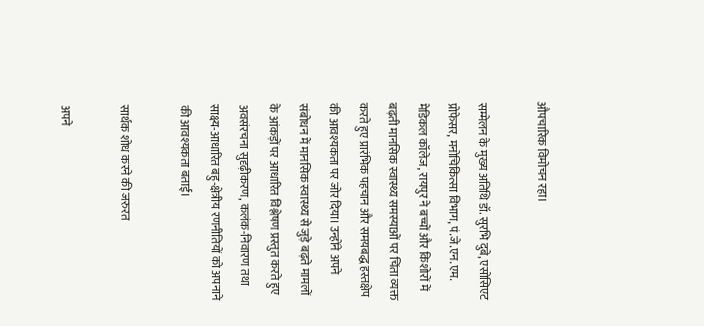औपचारिक विमोचन रहा।

सम्मेलन के मुख्य अतिथि डॉ. सुरभि दुबे, एसोसिएट प्रोफेसर, मनोचिकित्सा विभाग, पं.जे.एन.एम. मेडिकल कॉलेज, रायपुर ने बच्चों और किशोरों में बढ़ती मानसिक स्वास्थ्य समस्याओं पर चिंता व्यक्त करते हुए प्रारंभिक पहचान और समयबद्ध हस्तक्षेप की आवश्यकता पर जोर दिया। उन्होंने अपने संबोधन में मानसिक स्वास्थ्य से जुड़े बढ़ते मामलों के आंकड़ों पर आधारित विश्लेषण प्रस्तुत करते हुए अवसंरचना सुदृढ़ीकरण, कलंक-निवारण तथा साक्ष्य-आधारित बहु-क्षेत्रीय रणनीतियों को अपनाने की आवश्यकता बताई।

सार्थक शोध करने की जरुरत

अपने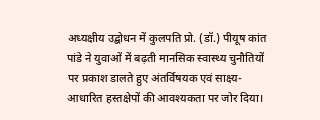अध्यक्षीय उद्बोधन में कुलपति प्रो. (डॉ.) पीयूष कांत पांडे ने युवाओं में बढ़ती मानसिक स्वास्थ्य चुनौतियों पर प्रकाश डालते हुए अंतर्विषयक एवं साक्ष्य-आधारित हस्तक्षेपों की आवश्यकता पर जोर दिया।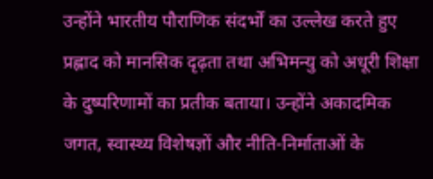उन्होंने भारतीय पौराणिक संदर्भों का उल्लेख करते हुए प्रह्लाद को मानसिक दृढ़ता तथा अभिमन्यु को अधूरी शिक्षा के दुष्परिणामों का प्रतीक बताया। उन्होंने अकादमिक जगत, स्वास्थ्य विशेषज्ञों और नीति-निर्माताओं के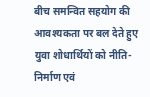बीच समन्वित सहयोग की आवश्यकता पर बल देते हुए युवा शोधार्थियों को नीति-निर्माण एवं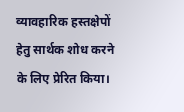व्यावहारिक हस्तक्षेपों हेतु सार्थक शोध करने के लिए प्रेरित किया।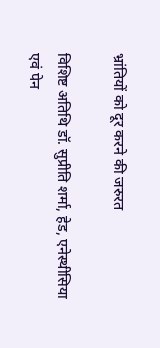भ्रांतियों को दूर करने की जरुरत

विशिष्ट अतिथि डॉ. सुप्रीति शर्मा, हेड, एनेस्थीसिया एवं पेन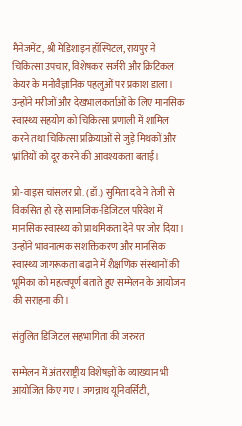मैनेजमेंट, श्री मेडिशाइन हॉस्पिटल, रायपुर ने चिकित्सा उपचार, विशेषकर सर्जरी और क्रिटिकल केयर के मनोवैज्ञानिक पहलुओं पर प्रकाश डाला। उन्होंने मरीजों और देखभालकर्ताओं के लिए मानसिक स्वास्थ्य सहयोग को चिकित्सा प्रणाली में शामिल करने तथा चिकित्सा प्रक्रियाओं से जुड़े मिथकों और भ्रांतियों को दूर करने की आवश्यकता बताई।

प्रो-वाइस चांसलर प्रो. (डॉ.) सुमिता दवे ने तेजी से विकसित हो रहे सामाजिक-डिजिटल परिवेश में मानसिक स्वास्थ्य को प्राथमिकता देने पर जोर दिया। उन्होंने भावनात्मक सशक्तिकरण और मानसिक स्वास्थ्य जागरूकता बढ़ाने में शैक्षणिक संस्थानों की भूमिका को महत्वपूर्ण बताते हुए सम्मेलन के आयोजन की सराहना की।

संतुलित डिजिटल सहभागिता की जरुरत

सम्मेलन में अंतरराष्ट्रीय विशेषज्ञों के व्याख्यान भी आयोजित किए गए। जगन्नाथ यूनिवर्सिटी,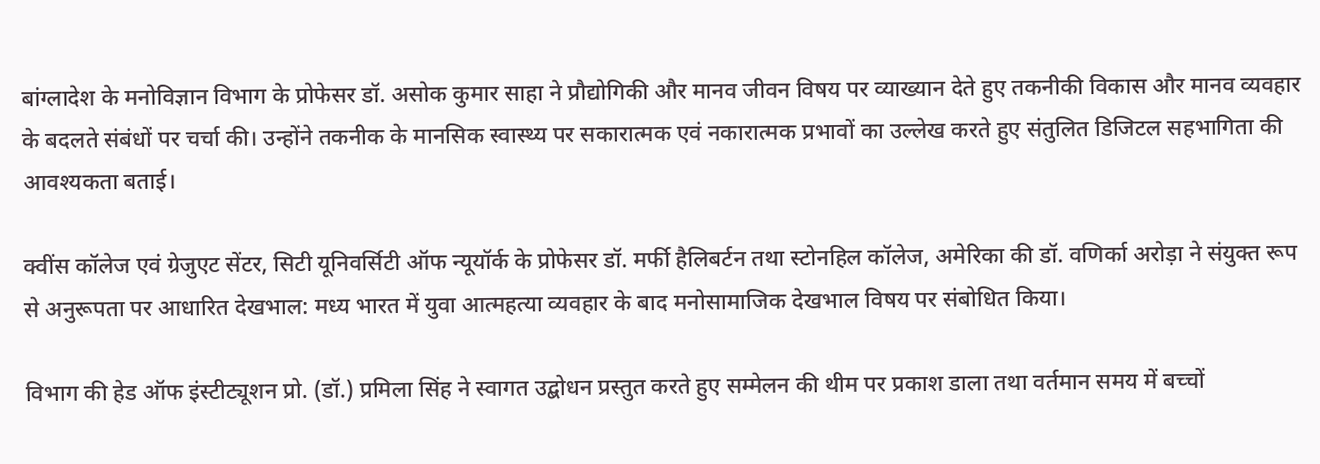बांग्लादेश के मनोविज्ञान विभाग के प्रोफेसर डॉ. असोक कुमार साहा ने प्रौद्योगिकी और मानव जीवन विषय पर व्याख्यान देते हुए तकनीकी विकास और मानव व्यवहार के बदलते संबंधों पर चर्चा की। उन्होंने तकनीक के मानसिक स्वास्थ्य पर सकारात्मक एवं नकारात्मक प्रभावों का उल्लेख करते हुए संतुलित डिजिटल सहभागिता की आवश्यकता बताई।

क्वींस कॉलेज एवं ग्रेजुएट सेंटर, सिटी यूनिवर्सिटी ऑफ न्यूयॉर्क के प्रोफेसर डॉ. मर्फी हैलिबर्टन तथा स्टोनहिल कॉलेज, अमेरिका की डॉ. वणिर्का अरोड़ा ने संयुक्त रूप से अनुरूपता पर आधारित देखभाल: मध्य भारत में युवा आत्महत्या व्यवहार के बाद मनोसामाजिक देखभाल विषय पर संबोधित किया।

विभाग की हेड ऑफ इंस्टीट्यूशन प्रो. (डॉ.) प्रमिला सिंह ने स्वागत उद्बोधन प्रस्तुत करते हुए सम्मेलन की थीम पर प्रकाश डाला तथा वर्तमान समय में बच्चों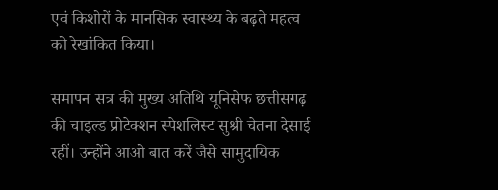एवं किशोरों के मानसिक स्वास्थ्य के बढ़ते महत्व को रेखांकित किया।

समापन सत्र की मुख्य अतिथि यूनिसेफ छत्तीसगढ़ की चाइल्ड प्रोटेक्शन स्पेशलिस्ट सुश्री चेतना देसाई रहीं। उन्होंने आओ बात करें जैसे सामुदायिक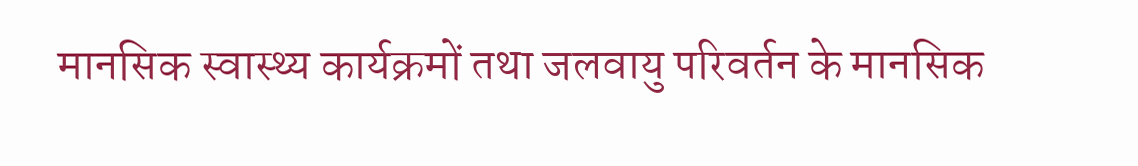मानसिक स्वास्थ्य कार्यक्रमों तथा जलवायु परिवर्तन के मानसिक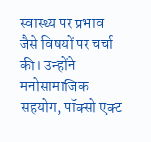स्वास्थ्य पर प्रभाव जैसे विषयों पर चर्चा की। उन्होंने मनोसामाजिक सहयोग, पॉक्सो एक्ट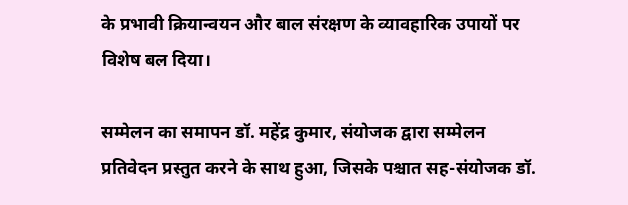के प्रभावी क्रियान्वयन और बाल संरक्षण के व्यावहारिक उपायों पर विशेष बल दिया।

सम्मेलन का समापन डॉ. महेंद्र कुमार, संयोजक द्वारा सम्मेलन प्रतिवेदन प्रस्तुत करने के साथ हुआ, जिसके पश्चात सह-संयोजक डॉ.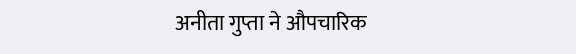अनीता गुप्ता ने औपचारिक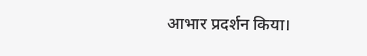आभार प्रदर्शन किया।